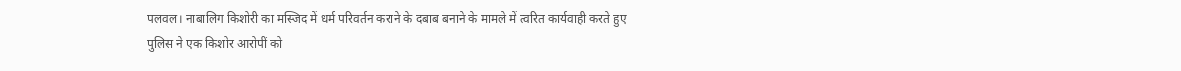पलवल। नाबालिग किशोरी का मस्जिद में धर्म परिवर्तन कराने के दबाब बनाने के मामले में त्वरित कार्यवाही करते हुए पुलिस ने एक किशोर आरोपीं को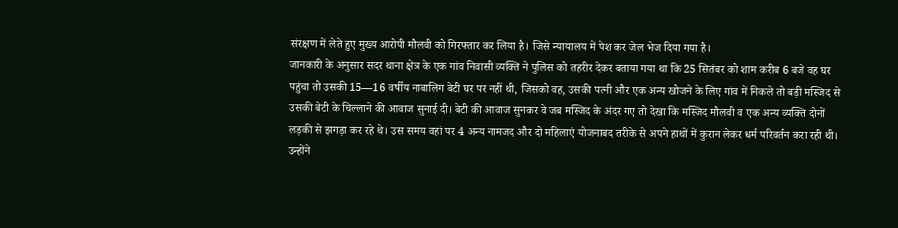संरक्षण में लेते हुए मुख्य आरोपी मौलवी को गिरफ्तार कर लिया है। जिसे न्यायालय में पेश कर जेल भेज दिया गया है।
जानकारी के अनुसार सदर थाना क्षेत्र के एक गांव निवासी व्यक्ति ने पुलिस को तहरीर देकर बताया गया था कि 25 सितंबर को शाम करीब 6 बजे वह घर पहुंचा तो उसकी 15—16 वर्षीय नाबालिग बेटी घर पर नहीं थी, जिसको वह, उसकी पत्नी और एक अन्य खोजने के लिए गांव में निकले तो बड़ी मस्जिद से उसकी बेटी के चिल्लाने की आवाज सुनाई दी। बेटी की आवाज सुनकर वे जब मस्जिद के अंदर गए तो देखा कि मस्जिद मौलवी व एक अन्य व्यक्ति दोनों लड़की से झगड़ा कर रहे थे। उस समय वहां पर 4 अन्य नामजद और दो महिलाएं योजनाबद तरीके से अपने हाथों में कुरान लेकर धर्म परिवर्तन करा रही थी। उन्होंने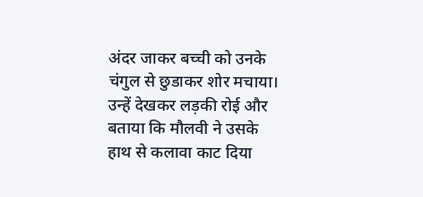अंदर जाकर बच्ची को उनके चंगुल से छुडाकर शोर मचाया। उन्हें देखकर लड़की रोई और बताया कि मौलवी ने उसके हाथ से कलावा काट दिया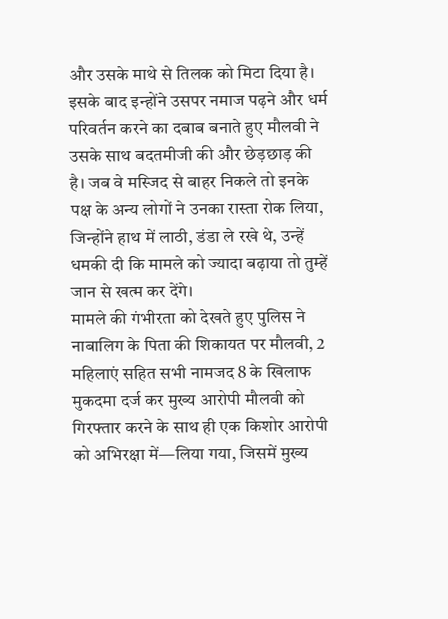और उसके माथे से तिलक को मिटा दिया है। इसके बाद इन्होंने उसपर नमाज पढ़ने और धर्म परिवर्तन करने का दबाब बनाते हुए मौलवी ने उसके साथ बदतमीजी की और छेड़छाड़ की है। जब वे मस्जिद से बाहर निकले तो इनके पक्ष के अन्य लोगों ने उनका रास्ता रोक लिया, जिन्होंने हाथ में लाठी, डंडा ले रखे थे, उन्हें धमकी दी कि मामले को ज्यादा बढ़ाया तो तुम्हें जान से खत्म कर देंगे।
मामले की गंभीरता को देखते हुए पुलिस ने नाबालिग के पिता की शिकायत पर मौलवी, 2 महिलाएं सहित सभी नामजद 8 के खिलाफ मुकदमा दर्ज कर मुख्य आरोपी मौलवी को गिरफ्तार करने के साथ ही एक किशोर आरोपी को अभिरक्षा में—लिया गया, जिसमें मुख्य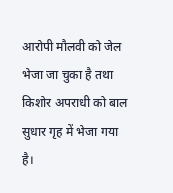आरोपी मौलवी को जेल भेजा जा चुका है तथा किशोर अपराधी को बाल सुधार गृह में भेजा गया है।